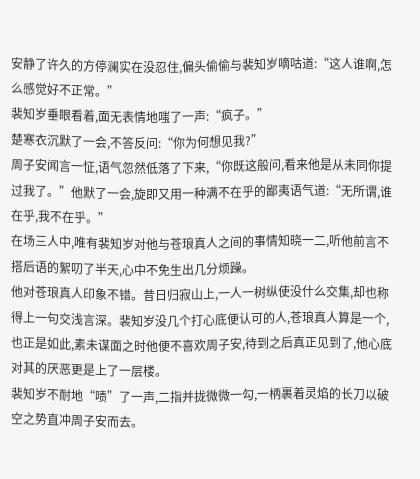安静了许久的方停澜实在没忍住,偏头偷偷与裴知岁嘀咕道:“这人谁啊,怎么感觉好不正常。”
裴知岁垂眼看着,面无表情地嗤了一声:“疯子。”
楚寒衣沉默了一会,不答反问:“你为何想见我?”
周子安闻言一怔,语气忽然低落了下来,“你既这般问,看来他是从未同你提过我了。”他默了一会,旋即又用一种满不在乎的鄙夷语气道:“无所谓,谁在乎,我不在乎。”
在场三人中,唯有裴知岁对他与苍琅真人之间的事情知晓一二,听他前言不搭后语的絮叨了半天,心中不免生出几分烦躁。
他对苍琅真人印象不错。昔日归寂山上,一人一树纵使没什么交集,却也称得上一句交浅言深。裴知岁没几个打心底便认可的人,苍琅真人算是一个,也正是如此,素未谋面之时他便不喜欢周子安,待到之后真正见到了,他心底对其的厌恶更是上了一层楼。
裴知岁不耐地“啧”了一声,二指并拢微微一勾,一柄裹着灵焰的长刀以破空之势直冲周子安而去。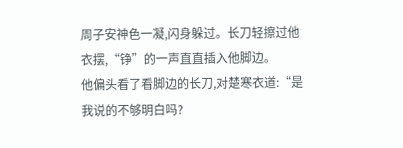周子安神色一凝,闪身躲过。长刀轻擦过他衣摆,“铮”的一声直直插入他脚边。
他偏头看了看脚边的长刀,对楚寒衣道:“是我说的不够明白吗?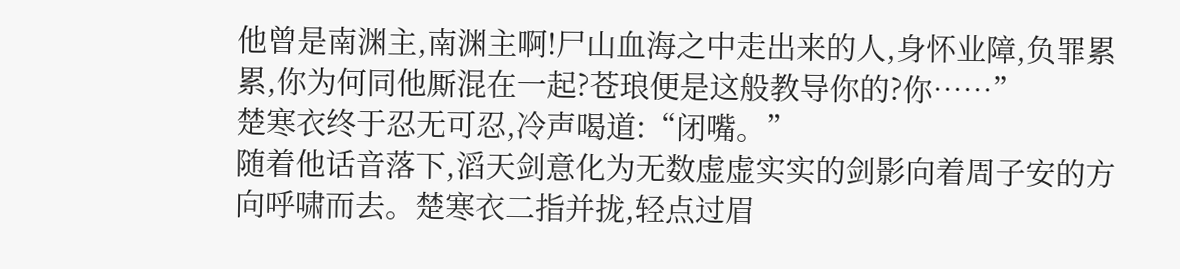他曾是南渊主,南渊主啊!尸山血海之中走出来的人,身怀业障,负罪累累,你为何同他厮混在一起?苍琅便是这般教导你的?你……”
楚寒衣终于忍无可忍,冷声喝道:“闭嘴。”
随着他话音落下,滔天剑意化为无数虚虚实实的剑影向着周子安的方向呼啸而去。楚寒衣二指并拢,轻点过眉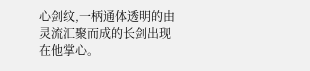心剑纹,一柄通体透明的由灵流汇聚而成的长剑出现在他掌心。